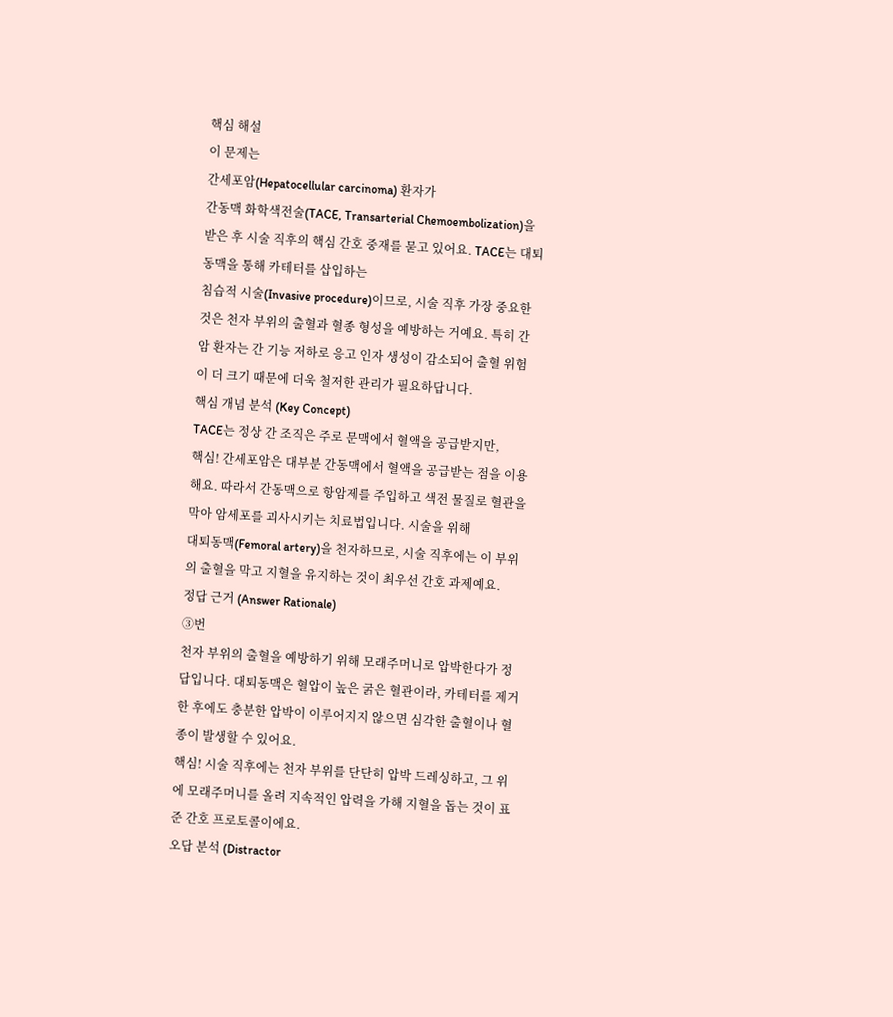핵심 해설
이 문제는
간세포암(Hepatocellular carcinoma) 환자가
간동맥 화학색전술(TACE, Transarterial Chemoembolization)을 받은 후 시술 직후의 핵심 간호 중재를 묻고 있어요. TACE는 대퇴동맥을 통해 카테터를 삽입하는
침습적 시술(Invasive procedure)이므로, 시술 직후 가장 중요한 것은 천자 부위의 출혈과 혈종 형성을 예방하는 거예요. 특히 간암 환자는 간 기능 저하로 응고 인자 생성이 감소되어 출혈 위험이 더 크기 때문에 더욱 철저한 관리가 필요하답니다.
핵심 개념 분석 (Key Concept)
TACE는 정상 간 조직은 주로 문맥에서 혈액을 공급받지만,
핵심! 간세포암은 대부분 간동맥에서 혈액을 공급받는 점을 이용해요. 따라서 간동맥으로 항암제를 주입하고 색전 물질로 혈관을 막아 암세포를 괴사시키는 치료법입니다. 시술을 위해
대퇴동맥(Femoral artery)을 천자하므로, 시술 직후에는 이 부위의 출혈을 막고 지혈을 유지하는 것이 최우선 간호 과제예요.
정답 근거 (Answer Rationale)
③번
천자 부위의 출혈을 예방하기 위해 모래주머니로 압박한다가 정답입니다. 대퇴동맥은 혈압이 높은 굵은 혈관이라, 카테터를 제거한 후에도 충분한 압박이 이루어지지 않으면 심각한 출혈이나 혈종이 발생할 수 있어요.
핵심! 시술 직후에는 천자 부위를 단단히 압박 드레싱하고, 그 위에 모래주머니를 올려 지속적인 압력을 가해 지혈을 돕는 것이 표준 간호 프로토콜이에요.
오답 분석 (Distractor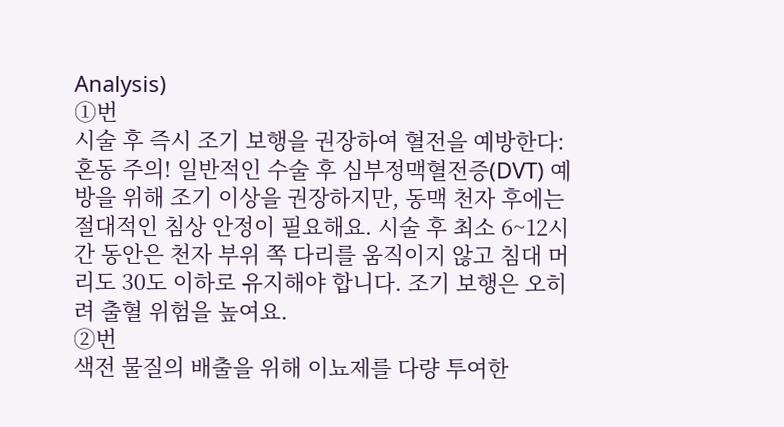Analysis)
①번
시술 후 즉시 조기 보행을 권장하여 혈전을 예방한다:
혼동 주의! 일반적인 수술 후 심부정맥혈전증(DVT) 예방을 위해 조기 이상을 권장하지만, 동맥 천자 후에는 절대적인 침상 안정이 필요해요. 시술 후 최소 6~12시간 동안은 천자 부위 쪽 다리를 움직이지 않고 침대 머리도 30도 이하로 유지해야 합니다. 조기 보행은 오히려 출혈 위험을 높여요.
②번
색전 물질의 배출을 위해 이뇨제를 다량 투여한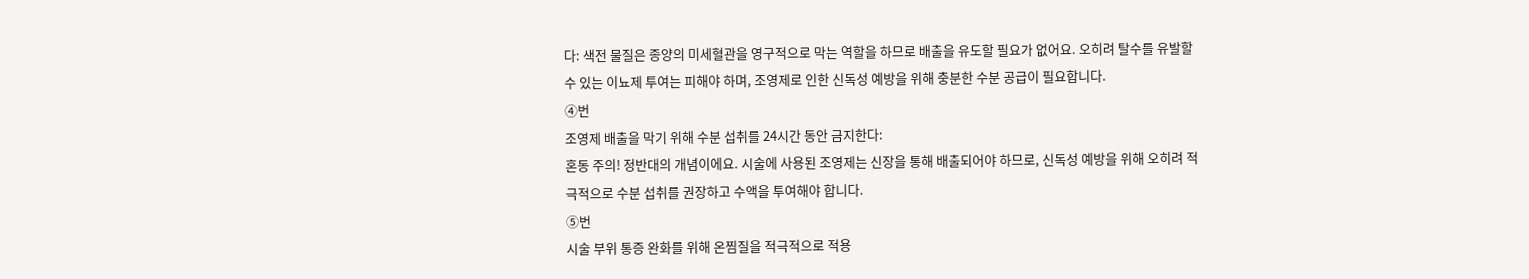다: 색전 물질은 종양의 미세혈관을 영구적으로 막는 역할을 하므로 배출을 유도할 필요가 없어요. 오히려 탈수를 유발할 수 있는 이뇨제 투여는 피해야 하며, 조영제로 인한 신독성 예방을 위해 충분한 수분 공급이 필요합니다.
④번
조영제 배출을 막기 위해 수분 섭취를 24시간 동안 금지한다:
혼동 주의! 정반대의 개념이에요. 시술에 사용된 조영제는 신장을 통해 배출되어야 하므로, 신독성 예방을 위해 오히려 적극적으로 수분 섭취를 권장하고 수액을 투여해야 합니다.
⑤번
시술 부위 통증 완화를 위해 온찜질을 적극적으로 적용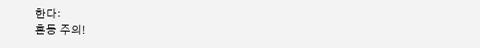한다:
혼동 주의!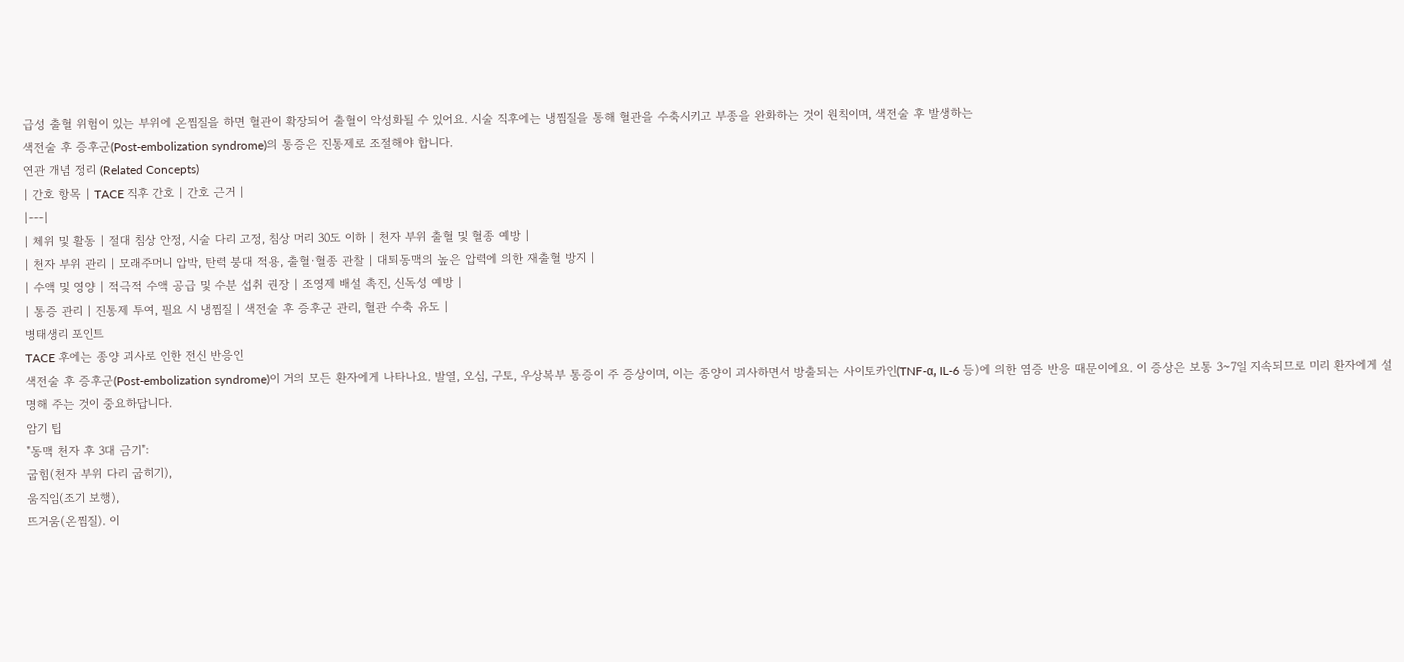급성 출혈 위험이 있는 부위에 온찜질을 하면 혈관이 확장되어 출혈이 악성화될 수 있어요. 시술 직후에는 냉찜질을 통해 혈관을 수축시키고 부종을 완화하는 것이 원칙이며, 색전술 후 발생하는
색전술 후 증후군(Post-embolization syndrome)의 통증은 진통제로 조절해야 합니다.
연관 개념 정리 (Related Concepts)
| 간호 항목 | TACE 직후 간호 | 간호 근거 |
|---|
| 체위 및 활동 | 절대 침상 안정, 시술 다리 고정, 침상 머리 30도 이하 | 천자 부위 출혈 및 혈종 예방 |
| 천자 부위 관리 | 모래주머니 압박, 탄력 붕대 적용, 출혈·혈종 관찰 | 대퇴동맥의 높은 압력에 의한 재출혈 방지 |
| 수액 및 영양 | 적극적 수액 공급 및 수분 섭취 권장 | 조영제 배설 촉진, 신독성 예방 |
| 통증 관리 | 진통제 투여, 필요 시 냉찜질 | 색전술 후 증후군 관리, 혈관 수축 유도 |
병태생리 포인트
TACE 후에는 종양 괴사로 인한 전신 반응인
색전술 후 증후군(Post-embolization syndrome)이 거의 모든 환자에게 나타나요. 발열, 오심, 구토, 우상복부 통증이 주 증상이며, 이는 종양이 괴사하면서 방출되는 사이토카인(TNF-α, IL-6 등)에 의한 염증 반응 때문이에요. 이 증상은 보통 3~7일 지속되므로 미리 환자에게 설명해 주는 것이 중요하답니다.
암기 팁
"동맥 천자 후 3대 금기":
굽힘(천자 부위 다리 굽히기),
움직임(조기 보행),
뜨거움(온찜질). 이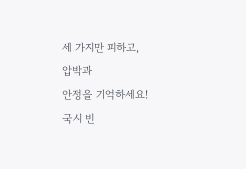세 가지만 피하고,
압박과
안정을 기억하세요!
국시 빈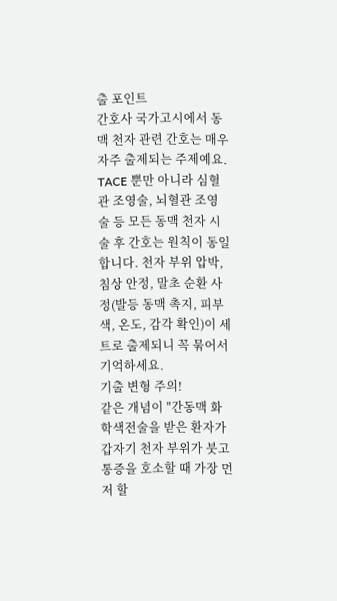출 포인트
간호사 국가고시에서 동맥 천자 관련 간호는 매우 자주 출제되는 주제예요. TACE 뿐만 아니라 심혈관 조영술, 뇌혈관 조영술 등 모든 동맥 천자 시술 후 간호는 원칙이 동일합니다. 천자 부위 압박, 침상 안정, 말초 순환 사정(발등 동맥 촉지, 피부색, 온도, 감각 확인)이 세트로 출제되니 꼭 묶어서 기억하세요.
기출 변형 주의!
같은 개념이 "간동맥 화학색전술을 받은 환자가 갑자기 천자 부위가 붓고 통증을 호소할 때 가장 먼저 할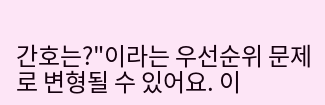간호는?"이라는 우선순위 문제로 변형될 수 있어요. 이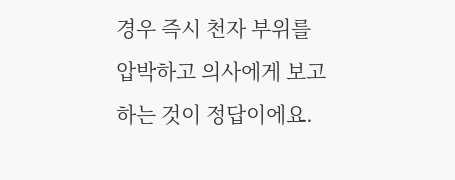경우 즉시 천자 부위를 압박하고 의사에게 보고하는 것이 정답이에요.